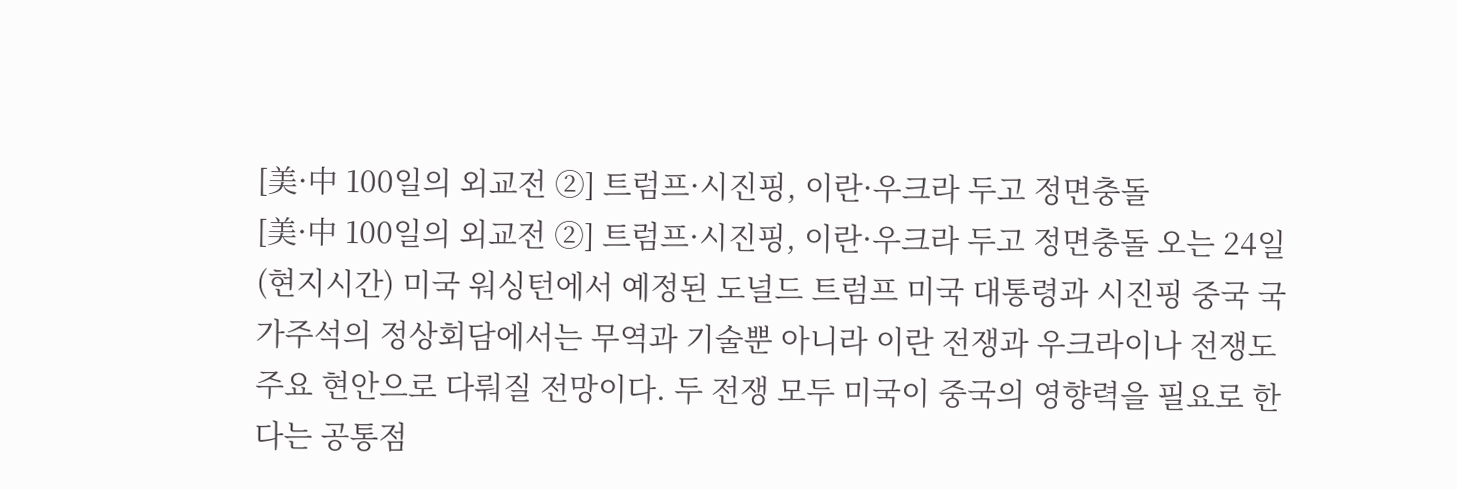[美·中 100일의 외교전 ②] 트럼프·시진핑, 이란·우크라 두고 정면충돌
[美·中 100일의 외교전 ②] 트럼프·시진핑, 이란·우크라 두고 정면충돌 오는 24일(현지시간) 미국 워싱턴에서 예정된 도널드 트럼프 미국 대통령과 시진핑 중국 국가주석의 정상회담에서는 무역과 기술뿐 아니라 이란 전쟁과 우크라이나 전쟁도 주요 현안으로 다뤄질 전망이다. 두 전쟁 모두 미국이 중국의 영향력을 필요로 한다는 공통점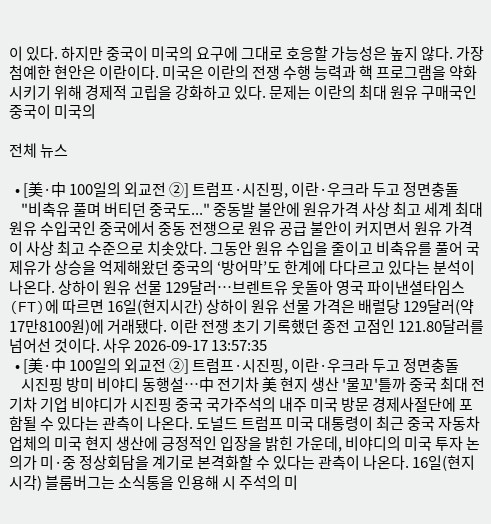이 있다. 하지만 중국이 미국의 요구에 그대로 호응할 가능성은 높지 않다. 가장 첨예한 현안은 이란이다. 미국은 이란의 전쟁 수행 능력과 핵 프로그램을 약화시키기 위해 경제적 고립을 강화하고 있다. 문제는 이란의 최대 원유 구매국인 중국이 미국의

전체 뉴스

  • [美·中 100일의 외교전 ②] 트럼프·시진핑, 이란·우크라 두고 정면충돌
    "비축유 풀며 버티던 중국도..." 중동발 불안에 원유가격 사상 최고 세계 최대 원유 수입국인 중국에서 중동 전쟁으로 원유 공급 불안이 커지면서 원유 가격이 사상 최고 수준으로 치솟았다. 그동안 원유 수입을 줄이고 비축유를 풀어 국제유가 상승을 억제해왔던 중국의 ‘방어막’도 한계에 다다르고 있다는 분석이 나온다. 상하이 원유 선물 129달러…브렌트유 웃돌아 영국 파이낸셜타임스(FT)에 따르면 16일(현지시간) 상하이 원유 선물 가격은 배럴당 129달러(약 17만8100원)에 거래됐다. 이란 전쟁 초기 기록했던 종전 고점인 121.80달러를 넘어선 것이다. 사우 2026-09-17 13:57:35
  • [美·中 100일의 외교전 ②] 트럼프·시진핑, 이란·우크라 두고 정면충돌
    시진핑 방미 비야디 동행설…中 전기차 美 현지 생산 '물꼬'틀까 중국 최대 전기차 기업 비야디가 시진핑 중국 국가주석의 내주 미국 방문 경제사절단에 포함될 수 있다는 관측이 나온다. 도널드 트럼프 미국 대통령이 최근 중국 자동차 업체의 미국 현지 생산에 긍정적인 입장을 밝힌 가운데, 비야디의 미국 투자 논의가 미·중 정상회담을 계기로 본격화할 수 있다는 관측이 나온다. 16일(현지시각) 블룸버그는 소식통을 인용해 시 주석의 미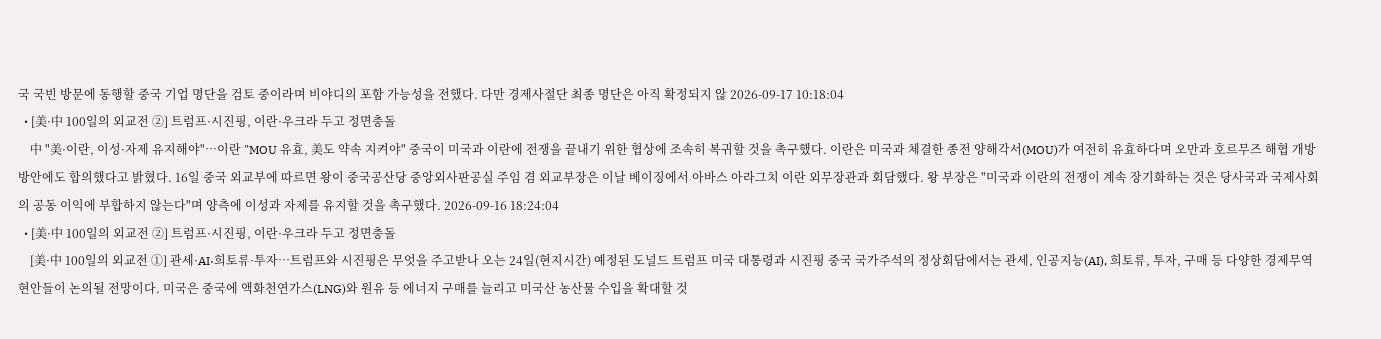국 국빈 방문에 동행할 중국 기업 명단을 검토 중이라며 비야디의 포함 가능성을 전했다. 다만 경제사절단 최종 명단은 아직 확정되지 않 2026-09-17 10:18:04
  • [美·中 100일의 외교전 ②] 트럼프·시진핑, 이란·우크라 두고 정면충돌
    中 "美·이란, 이성·자제 유지해야"…이란 "MOU 유효, 美도 약속 지켜야" 중국이 미국과 이란에 전쟁을 끝내기 위한 협상에 조속히 복귀할 것을 촉구했다. 이란은 미국과 체결한 종전 양해각서(MOU)가 여전히 유효하다며 오만과 호르무즈 해협 개방 방안에도 합의했다고 밝혔다. 16일 중국 외교부에 따르면 왕이 중국공산당 중앙외사판공실 주임 겸 외교부장은 이날 베이징에서 아바스 아라그치 이란 외무장관과 회담했다. 왕 부장은 "미국과 이란의 전쟁이 계속 장기화하는 것은 당사국과 국제사회의 공동 이익에 부합하지 않는다"며 양측에 이성과 자제를 유지할 것을 촉구했다. 2026-09-16 18:24:04
  • [美·中 100일의 외교전 ②] 트럼프·시진핑, 이란·우크라 두고 정면충돌
    [美·中 100일의 외교전 ①] 관세·AI·희토류·투자…트럼프와 시진핑은 무엇을 주고받나 오는 24일(현지시간) 예정된 도널드 트럼프 미국 대통령과 시진핑 중국 국가주석의 정상회담에서는 관세, 인공지능(AI), 희토류, 투자, 구매 등 다양한 경제무역 현안들이 논의될 전망이다. 미국은 중국에 액화천연가스(LNG)와 원유 등 에너지 구매를 늘리고 미국산 농산물 수입을 확대할 것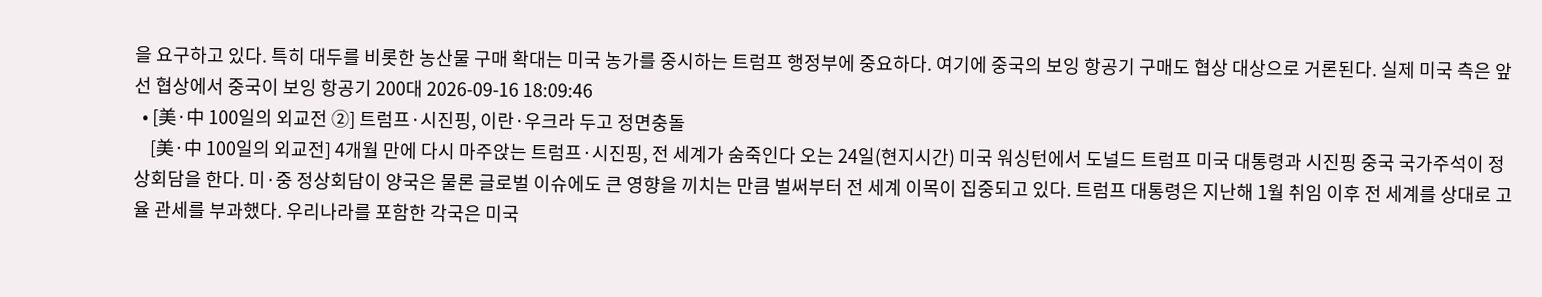을 요구하고 있다. 특히 대두를 비롯한 농산물 구매 확대는 미국 농가를 중시하는 트럼프 행정부에 중요하다. 여기에 중국의 보잉 항공기 구매도 협상 대상으로 거론된다. 실제 미국 측은 앞선 협상에서 중국이 보잉 항공기 200대 2026-09-16 18:09:46
  • [美·中 100일의 외교전 ②] 트럼프·시진핑, 이란·우크라 두고 정면충돌
    [美·中 100일의 외교전] 4개월 만에 다시 마주앉는 트럼프·시진핑, 전 세계가 숨죽인다 오는 24일(현지시간) 미국 워싱턴에서 도널드 트럼프 미국 대통령과 시진핑 중국 국가주석이 정상회담을 한다. 미·중 정상회담이 양국은 물론 글로벌 이슈에도 큰 영향을 끼치는 만큼 벌써부터 전 세계 이목이 집중되고 있다. 트럼프 대통령은 지난해 1월 취임 이후 전 세계를 상대로 고율 관세를 부과했다. 우리나라를 포함한 각국은 미국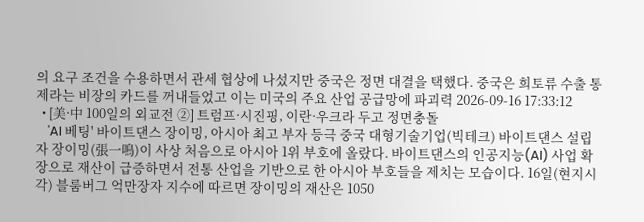의 요구 조건을 수용하면서 관세 협상에 나섰지만 중국은 정면 대결을 택했다. 중국은 희토류 수출 통제라는 비장의 카드를 꺼내들었고 이는 미국의 주요 산업 공급망에 파괴력 2026-09-16 17:33:12
  • [美·中 100일의 외교전 ②] 트럼프·시진핑, 이란·우크라 두고 정면충돌
    'AI 베팅' 바이트댄스 장이밍, 아시아 최고 부자 등극 중국 대형기술기업(빅테크) 바이트댄스 설립자 장이밍(張一鳴)이 사상 처음으로 아시아 1위 부호에 올랐다. 바이트댄스의 인공지능(AI) 사업 확장으로 재산이 급증하면서 전통 산업을 기반으로 한 아시아 부호들을 제치는 모습이다. 16일(현지시각) 블룸버그 억만장자 지수에 따르면 장이밍의 재산은 1050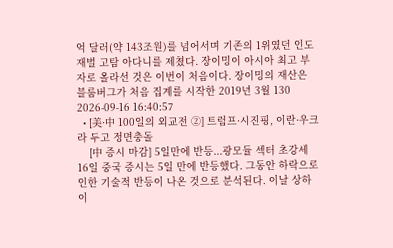억 달러(약 143조원)를 넘어서며 기존의 1위였던 인도 재벌 고탐 아다니를 제쳤다. 장이밍이 아시아 최고 부자로 올라선 것은 이번이 처음이다. 장이밍의 재산은 블룸버그가 처음 집계를 시작한 2019년 3월 130 2026-09-16 16:40:57
  • [美·中 100일의 외교전 ②] 트럼프·시진핑, 이란·우크라 두고 정면충돌
    [中 증시 마감] 5일만에 반등...광모듈 섹터 초강세 16일 중국 증시는 5일 만에 반등했다. 그동안 하락으로 인한 기술적 반등이 나온 것으로 분석된다. 이날 상하이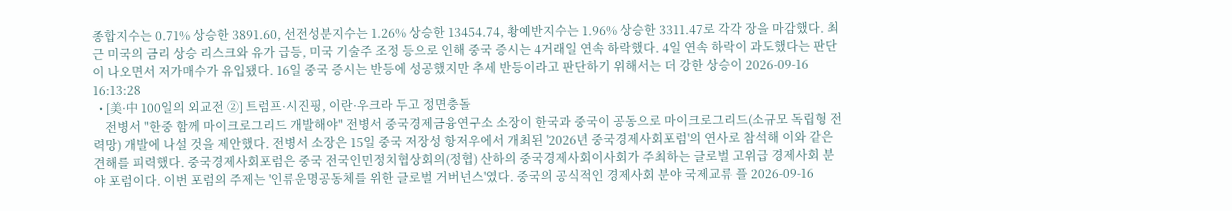종합지수는 0.71% 상승한 3891.60, 선전성분지수는 1.26% 상승한 13454.74, 촹예반지수는 1.96% 상승한 3311.47로 각각 장을 마감했다. 최근 미국의 금리 상승 리스크와 유가 급등, 미국 기술주 조정 등으로 인해 중국 증시는 4거래일 연속 하락했다. 4일 연속 하락이 과도했다는 판단이 나오면서 저가매수가 유입됐다. 16일 중국 증시는 반등에 성공했지만 추세 반등이라고 판단하기 위해서는 더 강한 상승이 2026-09-16 16:13:28
  • [美·中 100일의 외교전 ②] 트럼프·시진핑, 이란·우크라 두고 정면충돌
    전병서 "한중 함께 마이크로그리드 개발해야" 전병서 중국경제금융연구소 소장이 한국과 중국이 공동으로 마이크로그리드(소규모 독립형 전력망) 개발에 나설 것을 제안했다. 전병서 소장은 15일 중국 저장성 항저우에서 개최된 '2026년 중국경제사회포럼'의 연사로 참석해 이와 같은 견해를 피력했다. 중국경제사회포럼은 중국 전국인민정치협상회의(정협) 산하의 중국경제사회이사회가 주최하는 글로벌 고위급 경제사회 분야 포럼이다. 이번 포럼의 주제는 '인류운명공동체를 위한 글로벌 거버넌스'였다. 중국의 공식적인 경제사회 분야 국제교류 플 2026-09-16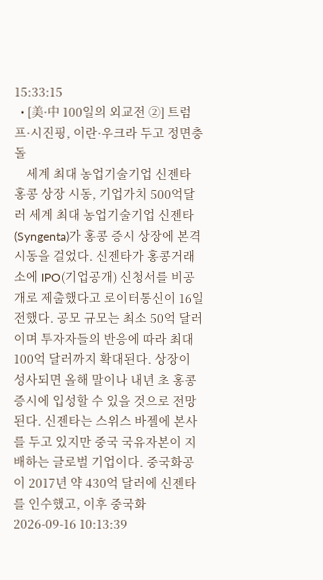15:33:15
  • [美·中 100일의 외교전 ②] 트럼프·시진핑, 이란·우크라 두고 정면충돌
    세계 최대 농업기술기업 신젠타 홍콩 상장 시동, 기업가치 500억달러 세계 최대 농업기술기업 신젠타(Syngenta)가 홍콩 증시 상장에 본격 시동을 걸었다. 신젠타가 홍콩거래소에 IPO(기업공개) 신청서를 비공개로 제출했다고 로이터통신이 16일 전했다. 공모 규모는 최소 50억 달러이며 투자자들의 반응에 따라 최대 100억 달러까지 확대된다. 상장이 성사되면 올해 말이나 내년 초 홍콩 증시에 입성할 수 있을 것으로 전망된다. 신젠타는 스위스 바젤에 본사를 두고 있지만 중국 국유자본이 지배하는 글로벌 기업이다. 중국화공이 2017년 약 430억 달러에 신젠타를 인수했고, 이후 중국화 2026-09-16 10:13:39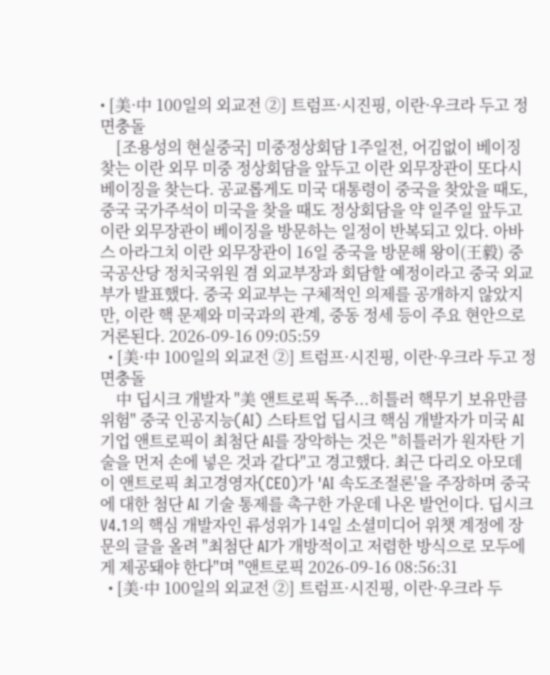• [美·中 100일의 외교전 ②] 트럼프·시진핑, 이란·우크라 두고 정면충돌
    [조용성의 현실중국] 미중정상회담 1주일전, 어김없이 베이징 찾는 이란 외무 미중 정상회담을 앞두고 이란 외무장관이 또다시 베이징을 찾는다. 공교롭게도 미국 대통령이 중국을 찾았을 때도, 중국 국가주석이 미국을 찾을 때도 정상회담을 약 일주일 앞두고 이란 외무장관이 베이징을 방문하는 일정이 반복되고 있다. 아바스 아라그치 이란 외무장관이 16일 중국을 방문해 왕이(王毅) 중국공산당 정치국위원 겸 외교부장과 회담할 예정이라고 중국 외교부가 발표했다. 중국 외교부는 구체적인 의제를 공개하지 않았지만, 이란 핵 문제와 미국과의 관계, 중동 정세 등이 주요 현안으로 거론된다. 2026-09-16 09:05:59
  • [美·中 100일의 외교전 ②] 트럼프·시진핑, 이란·우크라 두고 정면충돌
    中 딥시크 개발자 "美 앤트로픽 독주...히틀러 핵무기 보유만큼 위험" 중국 인공지능(AI) 스타트업 딥시크 핵심 개발자가 미국 AI기업 앤트로픽이 최첨단 AI를 장악하는 것은 "히틀러가 원자탄 기술을 먼저 손에 넣은 것과 같다"고 경고했다. 최근 다리오 아모데이 앤트로픽 최고경영자(CEO)가 'AI 속도조절론'을 주장하며 중국에 대한 첨단 AI 기술 통제를 촉구한 가운데 나온 발언이다. 딥시크 V4.1의 핵심 개발자인 류성위가 14일 소셜미디어 위챗 계정에 장문의 글을 올려 "최첨단 AI가 개방적이고 저렴한 방식으로 모두에게 제공돼야 한다"며 "앤트로픽 2026-09-16 08:56:31
  • [美·中 100일의 외교전 ②] 트럼프·시진핑, 이란·우크라 두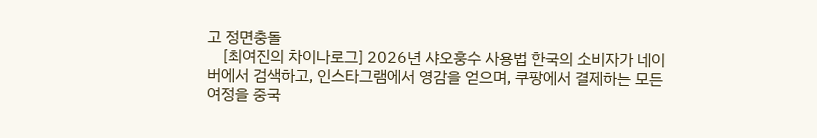고 정면충돌
    [최여진의 차이나로그] 2026년 샤오훙수 사용법 한국의 소비자가 네이버에서 검색하고, 인스타그램에서 영감을 얻으며, 쿠팡에서 결제하는 모든 여정을 중국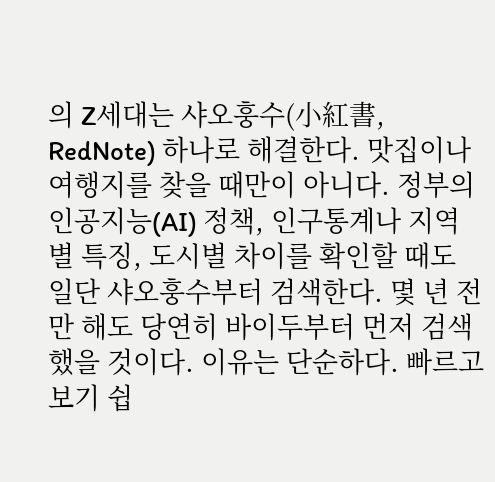의 Z세대는 샤오훙수(小紅書, RedNote) 하나로 해결한다. 맛집이나 여행지를 찾을 때만이 아니다. 정부의 인공지능(AI) 정책, 인구통계나 지역별 특징, 도시별 차이를 확인할 때도 일단 샤오훙수부터 검색한다. 몇 년 전만 해도 당연히 바이두부터 먼저 검색했을 것이다. 이유는 단순하다. 빠르고 보기 쉽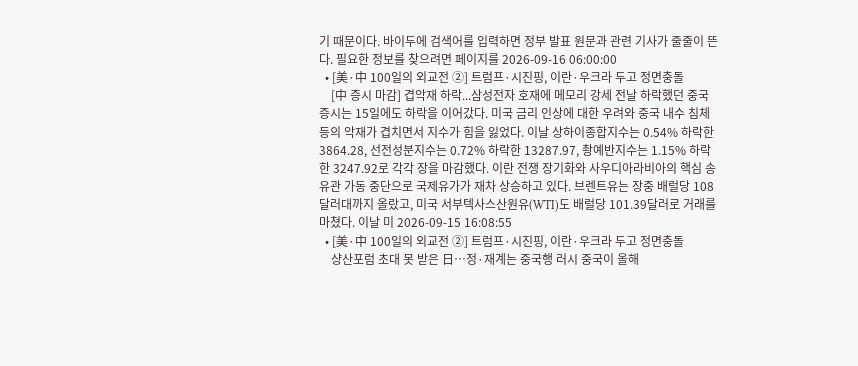기 때문이다. 바이두에 검색어를 입력하면 정부 발표 원문과 관련 기사가 줄줄이 뜬다. 필요한 정보를 찾으려면 페이지를 2026-09-16 06:00:00
  • [美·中 100일의 외교전 ②] 트럼프·시진핑, 이란·우크라 두고 정면충돌
    [中 증시 마감] 겹악재 하락...삼성전자 호재에 메모리 강세 전날 하락했던 중국 증시는 15일에도 하락을 이어갔다. 미국 금리 인상에 대한 우려와 중국 내수 침체 등의 악재가 겹치면서 지수가 힘을 잃었다. 이날 상하이종합지수는 0.54% 하락한 3864.28, 선전성분지수는 0.72% 하락한 13287.97, 촹예반지수는 1.15% 하락한 3247.92로 각각 장을 마감했다. 이란 전쟁 장기화와 사우디아라비아의 핵심 송유관 가동 중단으로 국제유가가 재차 상승하고 있다. 브렌트유는 장중 배럴당 108달러대까지 올랐고, 미국 서부텍사스산원유(WTI)도 배럴당 101.39달러로 거래를 마쳤다. 이날 미 2026-09-15 16:08:55
  • [美·中 100일의 외교전 ②] 트럼프·시진핑, 이란·우크라 두고 정면충돌
    샹산포럼 초대 못 받은 日…정·재계는 중국행 러시 중국이 올해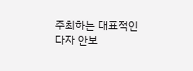주최하는 대표적인 다자 안보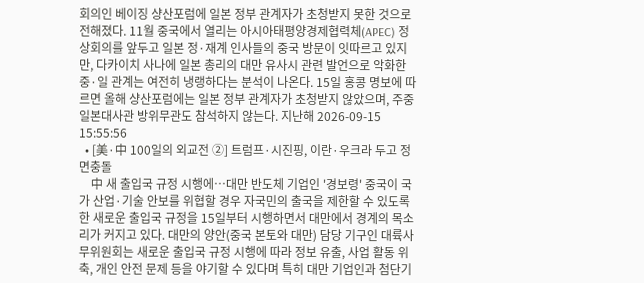회의인 베이징 샹산포럼에 일본 정부 관계자가 초청받지 못한 것으로 전해졌다. 11월 중국에서 열리는 아시아태평양경제협력체(APEC) 정상회의를 앞두고 일본 정·재계 인사들의 중국 방문이 잇따르고 있지만, 다카이치 사나에 일본 총리의 대만 유사시 관련 발언으로 악화한 중·일 관계는 여전히 냉랭하다는 분석이 나온다. 15일 홍콩 명보에 따르면 올해 샹산포럼에는 일본 정부 관계자가 초청받지 않았으며, 주중 일본대사관 방위무관도 참석하지 않는다. 지난해 2026-09-15 15:55:56
  • [美·中 100일의 외교전 ②] 트럼프·시진핑, 이란·우크라 두고 정면충돌
    中 새 출입국 규정 시행에…대만 반도체 기업인 '경보령' 중국이 국가 산업·기술 안보를 위협할 경우 자국민의 출국을 제한할 수 있도록 한 새로운 출입국 규정을 15일부터 시행하면서 대만에서 경계의 목소리가 커지고 있다. 대만의 양안(중국 본토와 대만) 담당 기구인 대륙사무위원회는 새로운 출입국 규정 시행에 따라 정보 유출, 사업 활동 위축, 개인 안전 문제 등을 야기할 수 있다며 특히 대만 기업인과 첨단기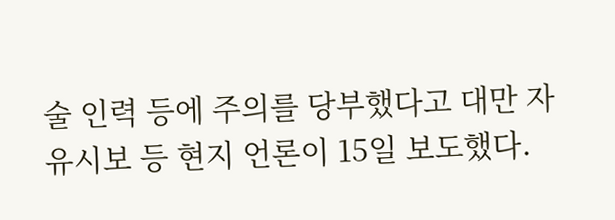술 인력 등에 주의를 당부했다고 대만 자유시보 등 현지 언론이 15일 보도했다.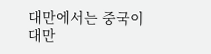대만에서는 중국이 대만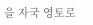을 자국 영토로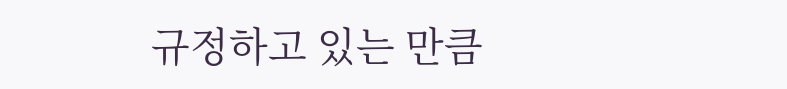규정하고 있는 만큼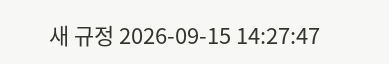새 규정 2026-09-15 14:27:47